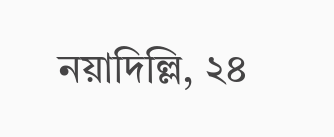নয়াদিল্লি, ২৪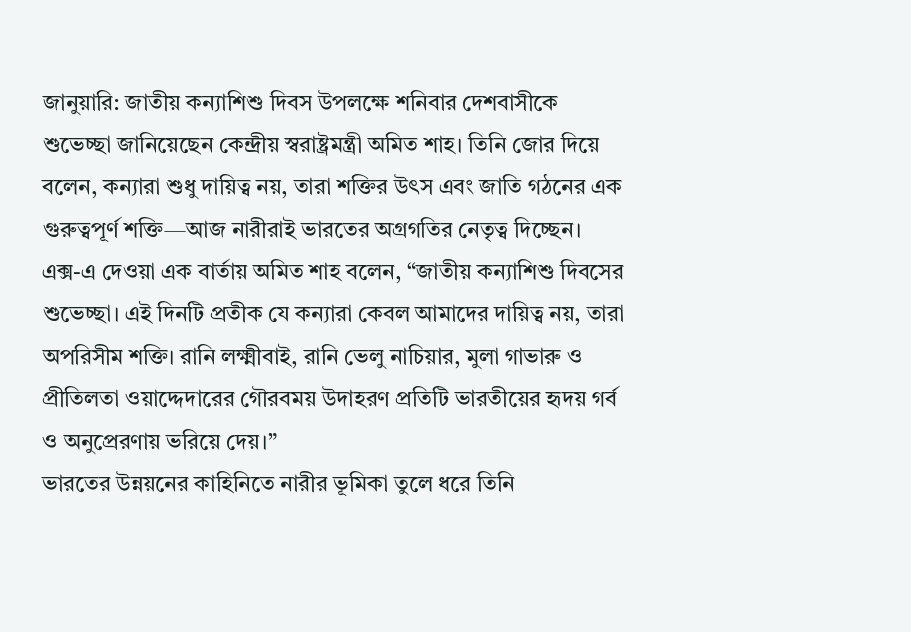জানুয়ারি: জাতীয় কন্যাশিশু দিবস উপলক্ষে শনিবার দেশবাসীকে শুভেচ্ছা জানিয়েছেন কেন্দ্রীয় স্বরাষ্ট্রমন্ত্রী অমিত শাহ। তিনি জোর দিয়ে বলেন, কন্যারা শুধু দায়িত্ব নয়, তারা শক্তির উৎস এবং জাতি গঠনের এক গুরুত্বপূর্ণ শক্তি—আজ নারীরাই ভারতের অগ্রগতির নেতৃত্ব দিচ্ছেন।
এক্স-এ দেওয়া এক বার্তায় অমিত শাহ বলেন, “জাতীয় কন্যাশিশু দিবসের শুভেচ্ছা। এই দিনটি প্রতীক যে কন্যারা কেবল আমাদের দায়িত্ব নয়, তারা অপরিসীম শক্তি। রানি লক্ষ্মীবাই, রানি ভেলু নাচিয়ার, মুলা গাভারু ও প্রীতিলতা ওয়াদ্দেদারের গৌরবময় উদাহরণ প্রতিটি ভারতীয়ের হৃদয় গর্ব ও অনুপ্রেরণায় ভরিয়ে দেয়।”
ভারতের উন্নয়নের কাহিনিতে নারীর ভূমিকা তুলে ধরে তিনি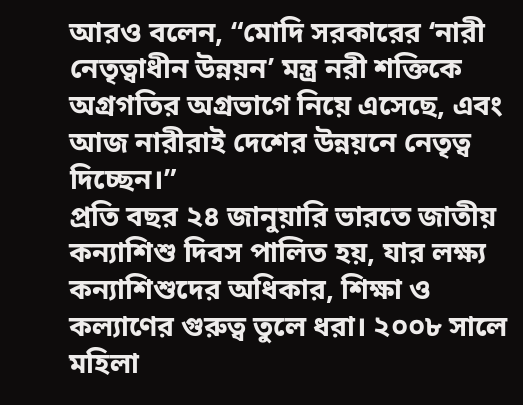আরও বলেন, “মোদি সরকারের ‘নারী নেতৃত্বাধীন উন্নয়ন’ মন্ত্র নরী শক্তিকে অগ্রগতির অগ্রভাগে নিয়ে এসেছে, এবং আজ নারীরাই দেশের উন্নয়নে নেতৃত্ব দিচ্ছেন।”
প্রতি বছর ২৪ জানুয়ারি ভারতে জাতীয় কন্যাশিশু দিবস পালিত হয়, যার লক্ষ্য কন্যাশিশুদের অধিকার, শিক্ষা ও কল্যাণের গুরুত্ব তুলে ধরা। ২০০৮ সালে মহিলা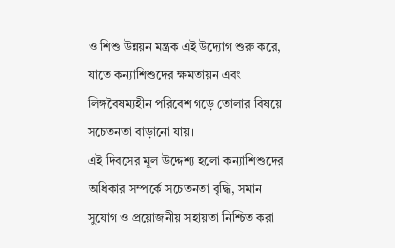ও শিশু উন্নয়ন মন্ত্রক এই উদ্যোগ শুরু করে, যাতে কন্যাশিশুদের ক্ষমতায়ন এবং লিঙ্গবৈষম্যহীন পরিবেশ গড়ে তোলার বিষয়ে সচেতনতা বাড়ানো যায়।
এই দিবসের মূল উদ্দেশ্য হলো কন্যাশিশুদের অধিকার সম্পর্কে সচেতনতা বৃদ্ধি, সমান সুযোগ ও প্রয়োজনীয় সহায়তা নিশ্চিত করা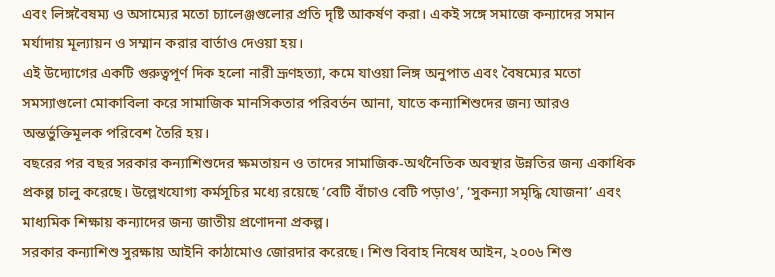এবং লিঙ্গবৈষম্য ও অসাম্যের মতো চ্যালেঞ্জগুলোর প্রতি দৃষ্টি আকর্ষণ করা। একই সঙ্গে সমাজে কন্যাদের সমান মর্যাদায় মূল্যায়ন ও সম্মান করার বার্তাও দেওয়া হয়।
এই উদ্যোগের একটি গুরুত্বপূর্ণ দিক হলো নারী ভ্রূণহত্যা, কমে যাওয়া লিঙ্গ অনুপাত এবং বৈষম্যের মতো সমস্যাগুলো মোকাবিলা করে সামাজিক মানসিকতার পরিবর্তন আনা, যাতে কন্যাশিশুদের জন্য আরও অন্তর্ভুক্তিমূলক পরিবেশ তৈরি হয়।
বছরের পর বছর সরকার কন্যাশিশুদের ক্ষমতায়ন ও তাদের সামাজিক-অর্থনৈতিক অবস্থার উন্নতির জন্য একাধিক প্রকল্প চালু করেছে। উল্লেখযোগ্য কর্মসূচির মধ্যে রয়েছে ‘বেটি বাঁচাও বেটি পড়াও’, ‘সুকন্যা সমৃদ্ধি যোজনা’ এবং মাধ্যমিক শিক্ষায় কন্যাদের জন্য জাতীয় প্রণোদনা প্রকল্প।
সরকার কন্যাশিশু সুরক্ষায় আইনি কাঠামোও জোরদার করেছে। শিশু বিবাহ নিষেধ আইন, ২০০৬ শিশু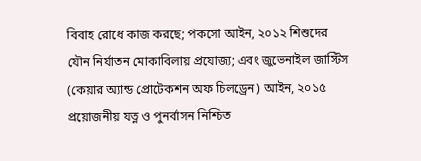বিবাহ রোধে কাজ করছে; পকসো আইন, ২০১২ শিশুদের যৌন নির্যাতন মোকাবিলায় প্রযোজ্য; এবং জুভেনাইল জাস্টিস (কেয়ার অ্যান্ড প্রোটেকশন অফ চিলড্রেন) আইন, ২০১৫ প্রয়োজনীয় যত্ন ও পুনর্বাসন নিশ্চিত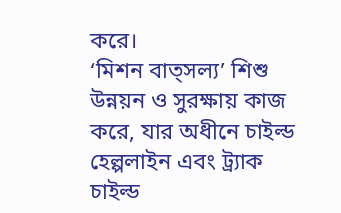করে।
‘মিশন বাত্সল্য’ শিশু উন্নয়ন ও সুরক্ষায় কাজ করে, যার অধীনে চাইল্ড হেল্পলাইন এবং ট্র্যাক চাইল্ড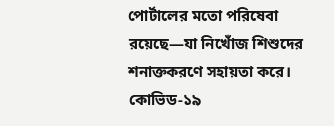পোর্টালের মতো পরিষেবা রয়েছে—যা নিখোঁজ শিশুদের শনাক্তকরণে সহায়তা করে।
কোভিড-১৯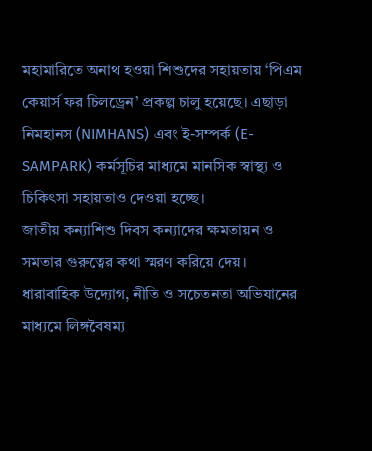মহামারিতে অনাথ হওয়া শিশুদের সহায়তায় ‘পিএম কেয়ার্স ফর চিলড্রেন’ প্রকল্প চালু হয়েছে। এছাড়া নিমহানস (NIMHANS) এবং ই-সম্পর্ক (E-SAMPARK) কর্মসূচির মাধ্যমে মানসিক স্বাস্থ্য ও চিকিৎসা সহায়তাও দেওয়া হচ্ছে।
জাতীয় কন্যাশিশু দিবস কন্যাদের ক্ষমতায়ন ও সমতার গুরুত্বের কথা স্মরণ করিয়ে দেয়। ধারাবাহিক উদ্যোগ, নীতি ও সচেতনতা অভিযানের মাধ্যমে লিঙ্গবৈষম্য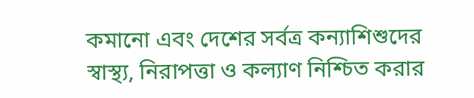কমানো এবং দেশের সর্বত্র কন্যাশিশুদের স্বাস্থ্য, নিরাপত্তা ও কল্যাণ নিশ্চিত করার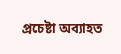প্রচেষ্টা অব্যাহত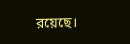রয়েছে।